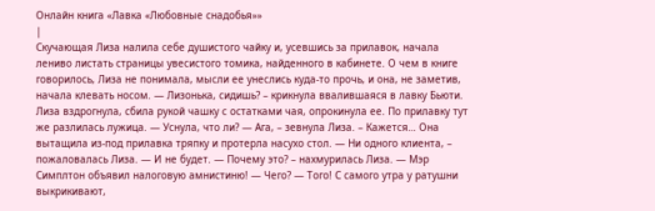Онлайн книга «Лавка «Любовные снадобья»»
|
Скучающая Лиза налила себе душистого чайку и, усевшись за прилавок, начала лениво листать страницы увесистого томика, найденного в кабинете. О чем в книге говорилось, Лиза не понимала, мысли ее унеслись куда-то прочь, и она, не заметив, начала клевать носом. — Лизонька, сидишь? – крикнула ввалившаяся в лавку Бьюти. Лиза вздрогнула, сбила рукой чашку с остатками чая, опрокинула ее. По прилавку тут же разлилась лужица. — Уснула, что ли? — Ага, – зевнула Лиза. – Кажется… Она вытащила из-под прилавка тряпку и протерла насухо стол. — Ни одного клиента, – пожаловалась Лиза. — И не будет. — Почему это? – нахмурилась Лиза. — Мэр Симплтон объявил налоговую амнистиню! — Чего? — Того! С самого утра у ратушни выкрикивают,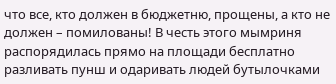что все, кто должен в бюджетню, прощены, а кто не должен – помилованы! В честь этого мымриня распорядилась прямо на площади бесплатно разливать пунш и одаривать людей бутылочками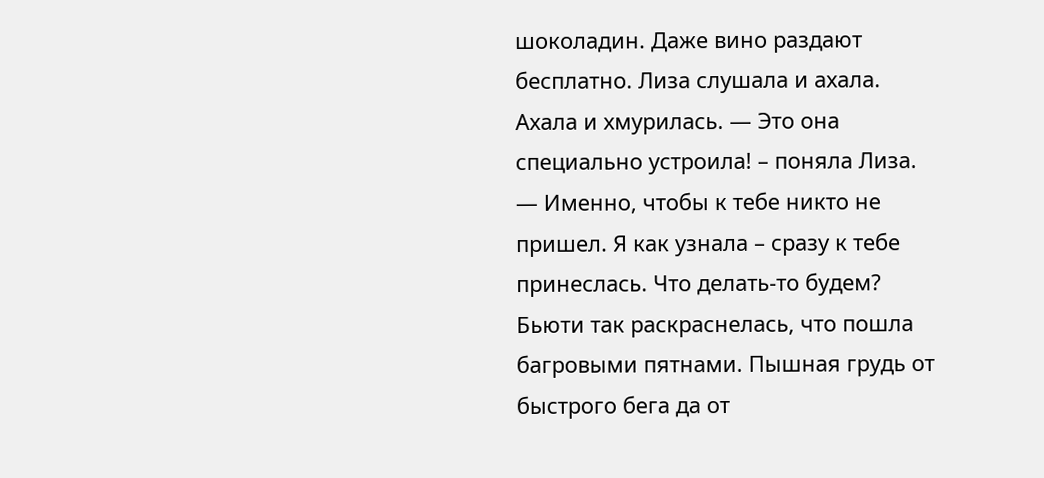шоколадин. Даже вино раздают бесплатно. Лиза слушала и ахала. Ахала и хмурилась. — Это она специально устроила! – поняла Лиза. — Именно, чтобы к тебе никто не пришел. Я как узнала – сразу к тебе принеслась. Что делать-то будем? Бьюти так раскраснелась, что пошла багровыми пятнами. Пышная грудь от быстрого бега да от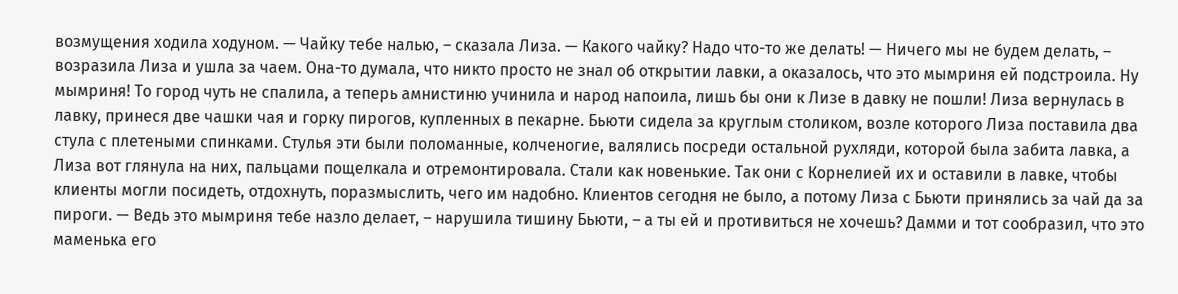возмущения ходила ходуном. — Чайку тебе налью, – сказала Лиза. — Какого чайку? Надо что-то же делать! — Ничего мы не будем делать, – возразила Лиза и ушла за чаем. Она-то думала, что никто просто не знал об открытии лавки, а оказалось, что это мымриня ей подстроила. Ну мымриня! То город чуть не спалила, а теперь амнистиню учинила и народ напоила, лишь бы они к Лизе в давку не пошли! Лиза вернулась в лавку, принеся две чашки чая и горку пирогов, купленных в пекарне. Бьюти сидела за круглым столиком, возле которого Лиза поставила два стула с плетеными спинками. Стулья эти были поломанные, колченогие, валялись посреди остальной рухляди, которой была забита лавка, а Лиза вот глянула на них, пальцами пощелкала и отремонтировала. Стали как новенькие. Так они с Корнелией их и оставили в лавке, чтобы клиенты могли посидеть, отдохнуть, поразмыслить, чего им надобно. Клиентов сегодня не было, а потому Лиза с Бьюти принялись за чай да за пироги. — Ведь это мымриня тебе назло делает, – нарушила тишину Бьюти, – а ты ей и противиться не хочешь? Дамми и тот сообразил, что это маменька его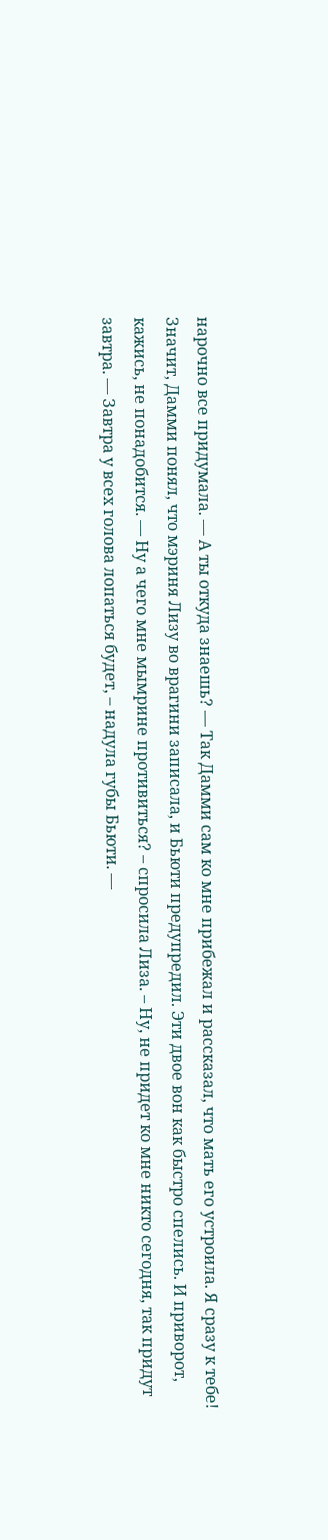нарочно все придумала. — А ты откуда знаешь? — Так Дамми сам ко мне прибежал и рассказал, что мать его устроила. Я сразу к тебе! Значит, Дамми понял, что мэриня Лизу во врагини записала, и Бьюти предупредил. Эти двое вон как быстро спелись. И приворот, кажись, не понадобится. — Ну а чего мне мымрине противиться? – спросила Лиза. – Ну, не придет ко мне никто сегодня, так придут завтра. — Завтра у всех голова лопаться будет, – надула губы Бьюти. —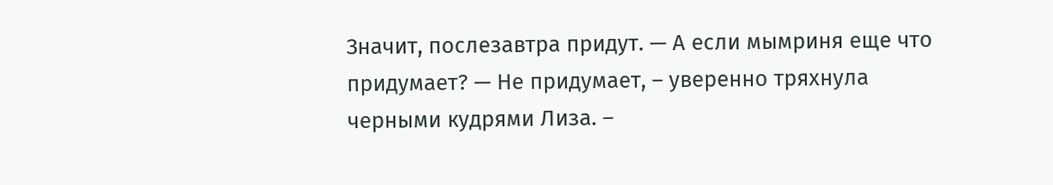Значит, послезавтра придут. — А если мымриня еще что придумает? — Не придумает, – уверенно тряхнула черными кудрями Лиза. –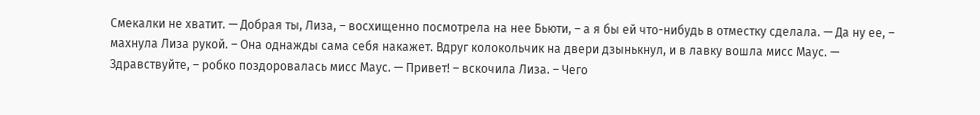Смекалки не хватит. — Добрая ты, Лиза, – восхищенно посмотрела на нее Бьюти, – а я бы ей что-нибудь в отместку сделала. — Да ну ее, – махнула Лиза рукой. – Она однажды сама себя накажет. Вдруг колокольчик на двери дзынькнул, и в лавку вошла мисс Маус. — Здравствуйте, – робко поздоровалась мисс Маус. — Привет! – вскочила Лиза. – Чего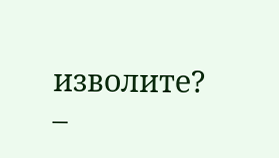изволите? –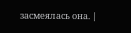засмеялась она. |